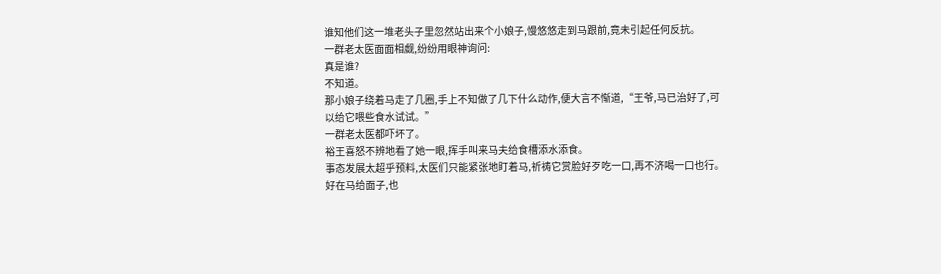谁知他们这一堆老头子里忽然站出来个小娘子,慢悠悠走到马跟前,竟未引起任何反抗。
一群老太医面面相觑,纷纷用眼神询问:
真是谁?
不知道。
那小娘子绕着马走了几圈,手上不知做了几下什么动作,便大言不惭道,“王爷,马已治好了,可以给它喂些食水试试。”
一群老太医都吓坏了。
裕王喜怒不辨地看了她一眼,挥手叫来马夫给食槽添水添食。
事态发展太超乎预料,太医们只能紧张地盯着马,祈祷它赏脸好歹吃一口,再不济喝一口也行。
好在马给面子,也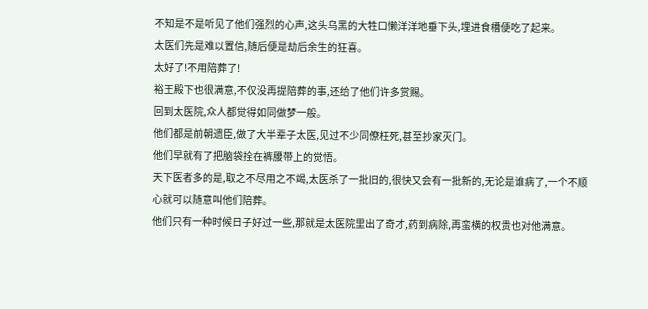不知是不是听见了他们强烈的心声,这头乌黑的大牲口懒洋洋地垂下头,埋进食槽便吃了起来。
太医们先是难以置信,随后便是劫后余生的狂喜。
太好了!不用陪葬了!
裕王殿下也很满意,不仅没再提陪葬的事,还给了他们许多赏赐。
回到太医院,众人都觉得如同做梦一般。
他们都是前朝遗臣,做了大半辈子太医,见过不少同僚枉死,甚至抄家灭门。
他们早就有了把脑袋拴在裤腰带上的觉悟。
天下医者多的是,取之不尽用之不竭,太医杀了一批旧的,很快又会有一批新的,无论是谁病了,一个不顺心就可以随意叫他们陪葬。
他们只有一种时候日子好过一些,那就是太医院里出了奇才,药到病除,再蛮横的权贵也对他满意。